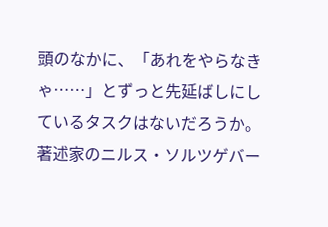頭のなかに、「あれをやらなきゃ……」とずっと先延ばしにしているタスクはないだろうか。著述家のニルス・ソルツゲバー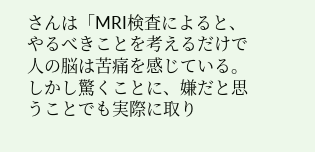さんは「MRI検査によると、やるべきことを考えるだけで人の脳は苦痛を感じている。しかし驚くことに、嫌だと思うことでも実際に取り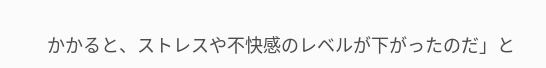かかると、ストレスや不快感のレベルが下がったのだ」と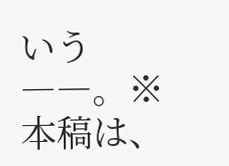いう――。※本稿は、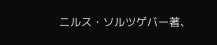ニルス・ソルツゲバー著、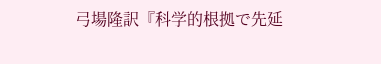弓場隆訳『科学的根拠で先延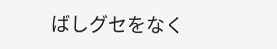ばしグセをなく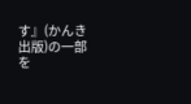す』(かんき出版)の一部を